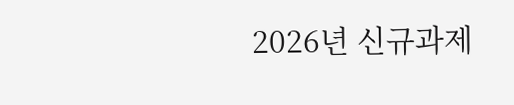2026년 신규과제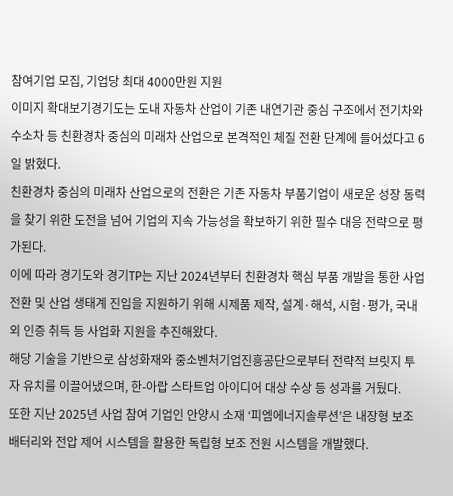참여기업 모집, 기업당 최대 4000만원 지원
이미지 확대보기경기도는 도내 자동차 산업이 기존 내연기관 중심 구조에서 전기차와 수소차 등 친환경차 중심의 미래차 산업으로 본격적인 체질 전환 단계에 들어섰다고 6일 밝혔다.
친환경차 중심의 미래차 산업으로의 전환은 기존 자동차 부품기업이 새로운 성장 동력을 찾기 위한 도전을 넘어 기업의 지속 가능성을 확보하기 위한 필수 대응 전략으로 평가된다.
이에 따라 경기도와 경기TP는 지난 2024년부터 친환경차 핵심 부품 개발을 통한 사업 전환 및 산업 생태계 진입을 지원하기 위해 시제품 제작, 설계·해석, 시험·평가, 국내외 인증 취득 등 사업화 지원을 추진해왔다.
해당 기술을 기반으로 삼성화재와 중소벤처기업진흥공단으로부터 전략적 브릿지 투자 유치를 이끌어냈으며, 한-아랍 스타트업 아이디어 대상 수상 등 성과를 거뒀다.
또한 지난 2025년 사업 참여 기업인 안양시 소재 ‘피엠에너지솔루션’은 내장형 보조 배터리와 전압 제어 시스템을 활용한 독립형 보조 전원 시스템을 개발했다.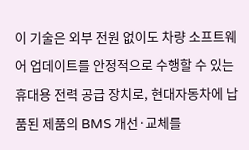이 기술은 외부 전원 없이도 차량 소프트웨어 업데이트를 안정적으로 수행할 수 있는 휴대용 전력 공급 장치로, 현대자동차에 납품된 제품의 BMS 개선·교체를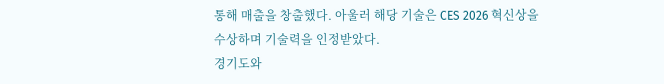통해 매출을 창출했다. 아울러 해당 기술은 CES 2026 혁신상을 수상하며 기술력을 인정받았다.
경기도와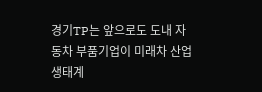경기TP는 앞으로도 도내 자동차 부품기업이 미래차 산업 생태계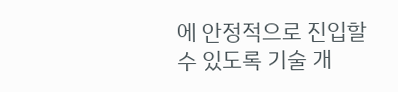에 안정적으로 진입할 수 있도록 기술 개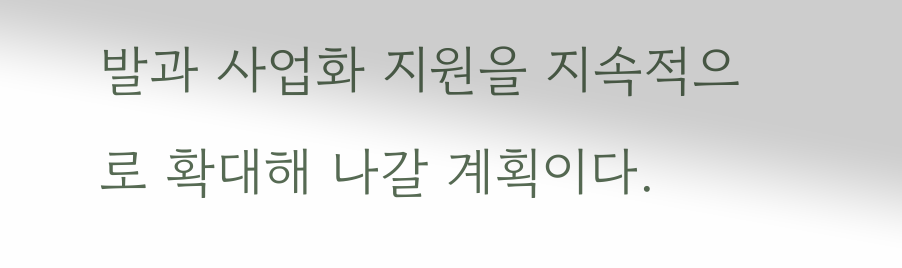발과 사업화 지원을 지속적으로 확대해 나갈 계획이다.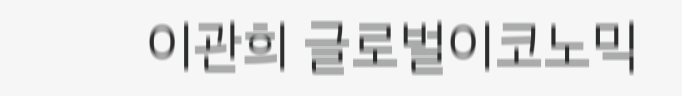이관희 글로벌이코노믹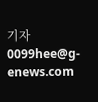기자 0099hee@g-enews.com